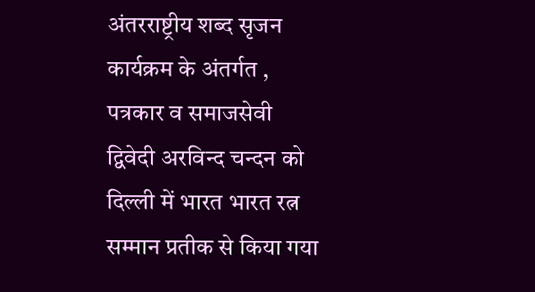अंतरराष्ट्रीय शब्द सृजन कार्यक्रम के अंतर्गत , पत्रकार व समाजसेवी द्विवेदी अरविन्द चन्दन को दिल्ली में भारत भारत रत्न सम्मान प्रतीक से किया गया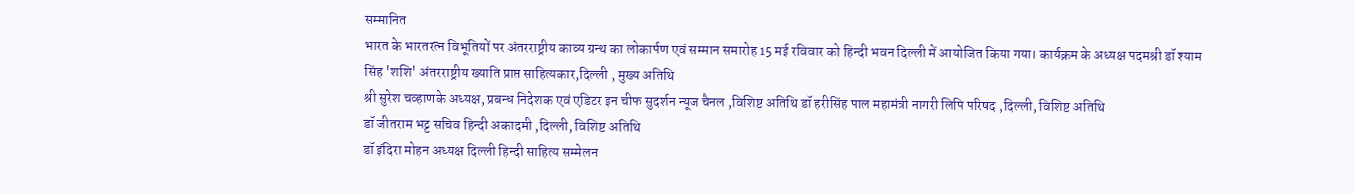सम्मानित
भारत के भारतरत्न विभूतियों पर अंतरराष्ट्रीय काव्य ग्रन्थ का लोकार्पण एवं सम्मान समारोह 15 मई रविवार को हिन्दी भवन दिल्ली में आयोजित किया गया। कार्यक्रम के अध्यक्ष पदमश्री डॉ श्याम सिंह 'शशि' अंतरराष्ट्रीय ख्याति प्राप्त साहित्यकार,दिल्ली , मुख्य अतिथि
श्री सुरेश चव्हाणके अध्यक्ष, प्रबन्ध निदेशक एवं एडिटर इन चीफ सुदर्शन न्यूज चैनल ,विशिष्ट अतिथि डॉ हरीसिंह पाल महामंत्री नागरी लिपि परिषद ,दिल्ली, विशिष्ट अतिथि
डॉ जीतराम भट्ट सचिव हिन्दी अकादमी ,दिल्ली, विशिष्ट अतिथि
डॉ इंदिरा मोहन अध्यक्ष दिल्ली हिन्दी साहित्य सम्मेलन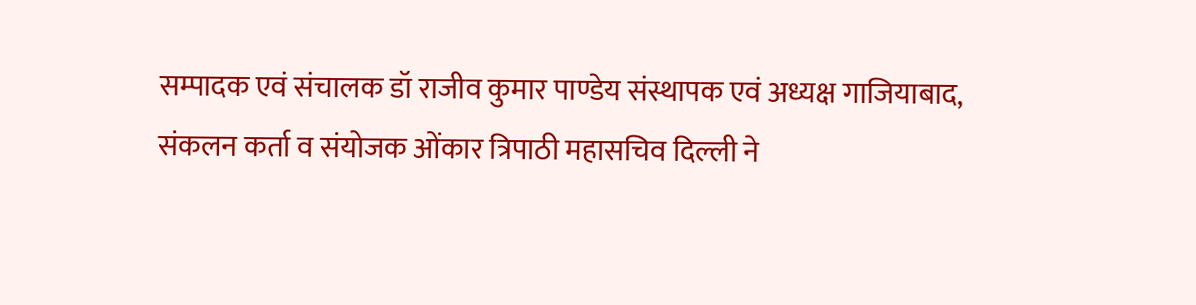सम्पादक एवं संचालक डॉ राजीव कुमार पाण्डेय संस्थापक एवं अध्यक्ष गाजियाबाद, संकलन कर्ता व संयोजक ओंकार त्रिपाठी महासचिव दिल्ली ने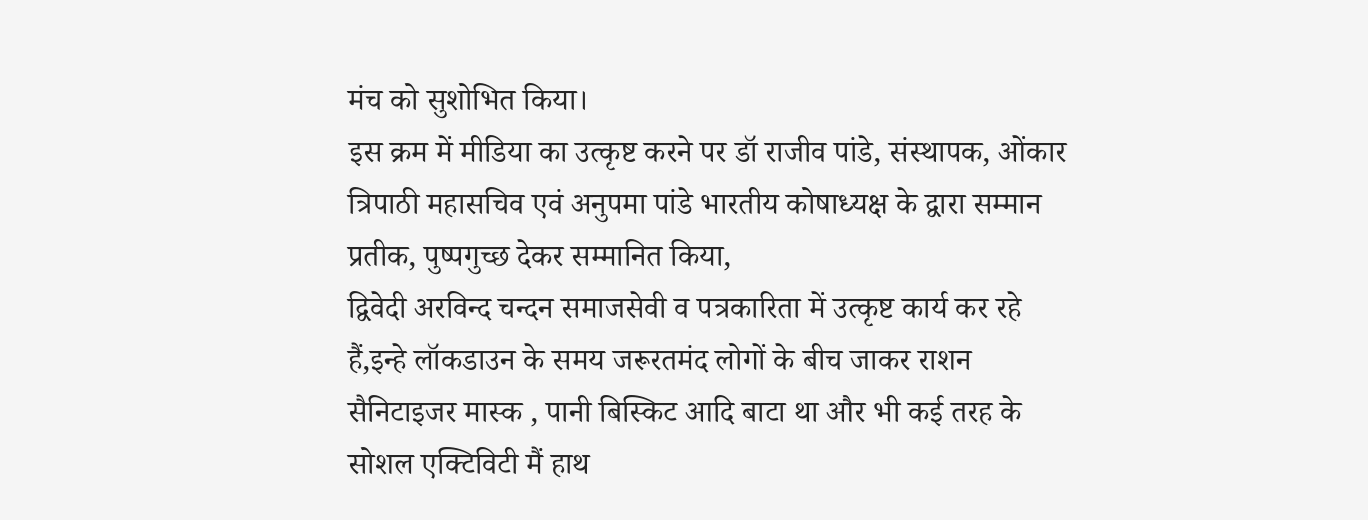मंच को सुशोभित किया।
इस क्रम में मीडिया का उत्कृष्ट करने पर डॉ राजीव पांडे, संस्थापक, ओंकार त्रिपाठी महासचिव एवं अनुपमा पांडे भारतीय कोषाध्यक्ष के द्वारा सम्मान प्रतीक, पुष्पगुच्छ देकर सम्मानित किया,
द्विवेदी अरविन्द चन्दन समाजसेवी व पत्रकारिता में उत्कृष्ट कार्य कर रहे हैं,इन्हे लॉकडाउन के समय जरूरतमंद लोगों के बीच जाकर राशन सैनिटाइजर मास्क , पानी बिस्किट आदि बाटा था और भी कई तरह के सोशल एक्टिविटी मैं हाथ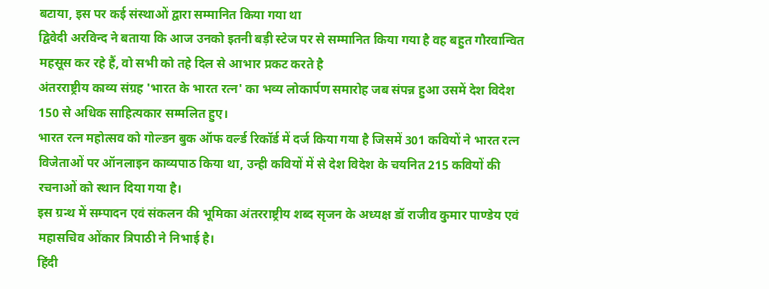बटाया, इस पर कई संस्थाओं द्वारा सम्मानित किया गया था
द्विवेदी अरविन्द ने बताया कि आज उनको इतनी बड़ी स्टेज पर से सम्मानित किया गया है वह बहुत गौरवान्वित महसूस कर रहे हैं, वो सभी को तहे दिल से आभार प्रकट करते है
अंतरराष्ट्रीय काव्य संग्रह 'भारत के भारत रत्न' का भव्य लोकार्पण समारोह जब संपन्न हुआ उसमें देश विदेश 150 से अधिक साहित्यकार सम्मलित हुए।
भारत रत्न महोत्सव को गोल्डन बुक ऑफ वर्ल्ड रिकॉर्ड में दर्ज किया गया है जिसमें 301 कवियों ने भारत रत्न विजेताओं पर ऑनलाइन काव्यपाठ किया था, उन्ही कवियों में से देश विदेश के चयनित 215 कवियों की रचनाओं को स्थान दिया गया है।
इस ग्रन्थ में सम्पादन एवं संकलन की भूमिका अंतरराष्ट्रीय शब्द सृजन के अध्यक्ष डॉ राजीव कुमार पाण्डेय एवं महासचिव ओंकार त्रिपाठी ने निभाई है।
हिंदी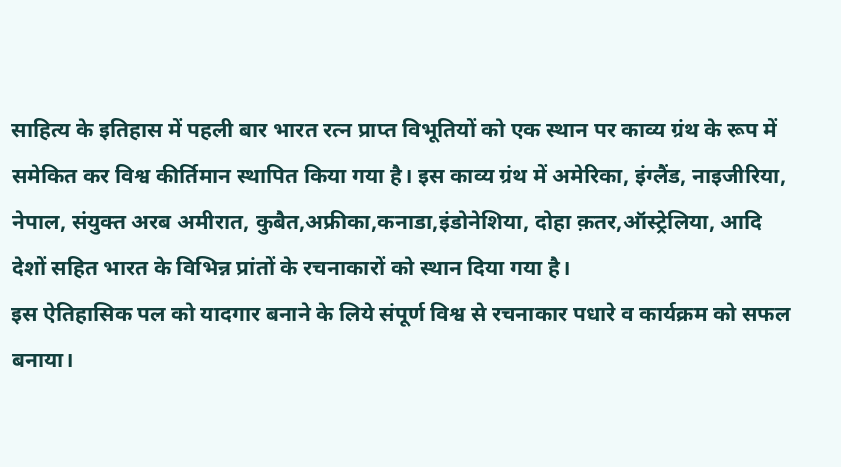साहित्य के इतिहास में पहली बार भारत रत्न प्राप्त विभूतियों को एक स्थान पर काव्य ग्रंथ के रूप में समेकित कर विश्व कीर्तिमान स्थापित किया गया है। इस काव्य ग्रंथ में अमेरिका, इंग्लैंड, नाइजीरिया, नेपाल, संयुक्त अरब अमीरात, कुबैत,अफ्रीका,कनाडा,इंडोनेशिया, दोहा क़तर,ऑस्ट्रेलिया, आदि देशों सहित भारत के विभिन्न प्रांतों के रचनाकारों को स्थान दिया गया है।
इस ऐतिहासिक पल को यादगार बनाने के लिये संपूर्ण विश्व से रचनाकार पधारे व कार्यक्रम को सफल बनाया।